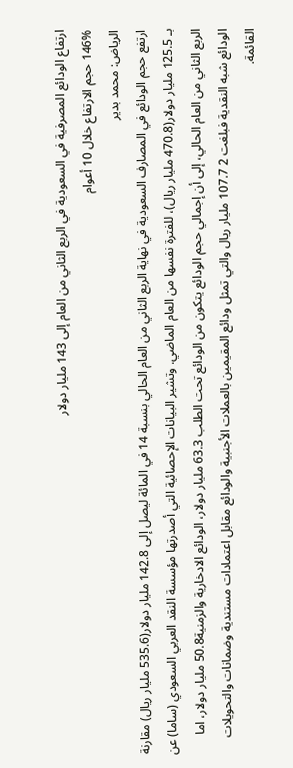ارتفاع الودائع المصرفية في السعودية في الربع الثاني من العام إلى 143 مليار دولار
146% حجم الارتفاع خلال 10 أعوام
الرياض: محمد بدير
ارتفع حجم الودائع في المصارف السعودية في نهاية الربع الثاني من العام الحالي بنسبة 14 في المائة ليصل إلى 142.8 مليار دولار(535.6 مليار ريال) مقارنة بـ 125.5 مليار دولار(470.8 مليار ريال)، للفترة نفسها من العام الماضي. وتشير البيانات الإحصائية التي أصدرتها مؤسسة النقد العربي السعودي (ساما) عن الربع الثاني من العام الحالي، إلى أن إجمالي حجم الودائع يتكون من الودائع تحت الطلب 63.3 مليار دولار، الودائع الادخارية والزمنية50.8 مليار دولار، اما الودائع شبه النقدية فبلغت 2 107.7 مليار ريال والتي تمثل ودائع المقيمين بالعملات الأجنبية والودائع مقابل اعتمادات مستندية وضمانات والتحويلات القائمة.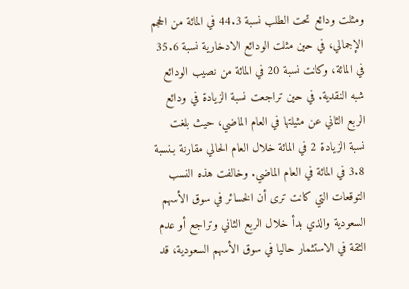ومثلت ودائع تحت الطلب نسبة 44.3 في المائة من الحجم الإجمالي، في حين مثلت الودائع الادخارية نسبة 35.6 في المائة، وكانت نسبة 20 في المائة من نصيب الودائع شبه النقدية. في حين تراجعت نسبة الزيادة في ودائع الربع الثاني عن مثيلتها في العام الماضي، حيث بلغت نسبة الزيادة 2 في المائة خلال العام الحالي مقارنة بـنسبة 3.8 في المائة في العام الماضي. وخالفت هذه النسب التوقعات التي كانت ترى أن الخسائر في سوق الأسهم السعودية والذي بدأ خلال الربع الثاني وتراجع أو عدم الثقة في الاستثمار حاليا في سوق الأسهم السعودية، قد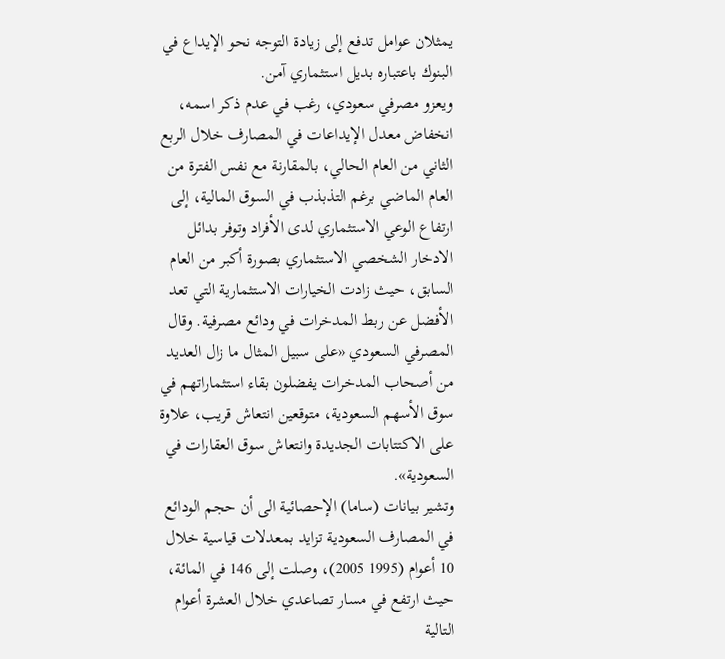يمثلان عوامل تدفع إلى زيادة التوجه نحو الإيداع في البنوك باعتباره بديل استثماري آمن.
ويعزو مصرفي سعودي، رغب في عدم ذكر اسمه، انخفاض معدل الإيداعات في المصارف خلال الربع الثاني من العام الحالي، بالمقارنة مع نفس الفترة من العام الماضي برغم التذبذب في السوق المالية، إلى ارتفاع الوعي الاستثماري لدى الأفراد وتوفر بدائل الادخار الشخصي الاستثماري بصورة أكبر من العام السابق، حيث زادت الخيارات الاستثمارية التي تعد الأفضل عن ربط المدخرات في ودائع مصرفية. وقال المصرفي السعودي «على سبيل المثال ما زال العديد من أصحاب المدخرات يفضلون بقاء استثماراتهم في سوق الأسهم السعودية، متوقعين انتعاش قريب، علاوة على الاكتتابات الجديدة وانتعاش سوق العقارات في السعودية».
وتشير بيانات (ساما) الإحصائية الى أن حجم الودائع في المصارف السعودية تزايد بمعدلات قياسية خلال 10 أعوام (1995 2005)، وصلت إلى 146 في المائة، حيث ارتفع في مسار تصاعدي خلال العشرة أعوام التالية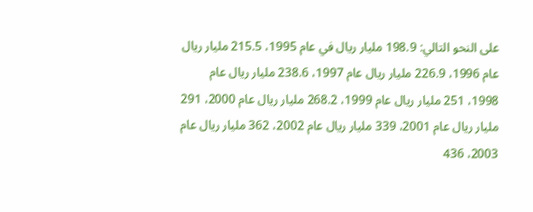على النحو التالي: 198.9 مليار ريال في عام 1995، 215.5 مليار ريال عام 1996، 226.9 مليار ريال عام 1997، 238.6 مليار ريال عام 1998، 251 مليار ريال عام 1999، 268.2 مليار ريال عام 2000، 291 مليار ريال عام 2001، 339 مليار ريال عام 2002، 362 مليار ريال عام 2003، 436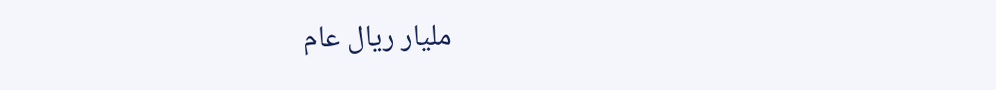مليار ريال عام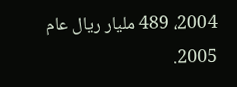2004، 489 مليار ريال عام 2005.